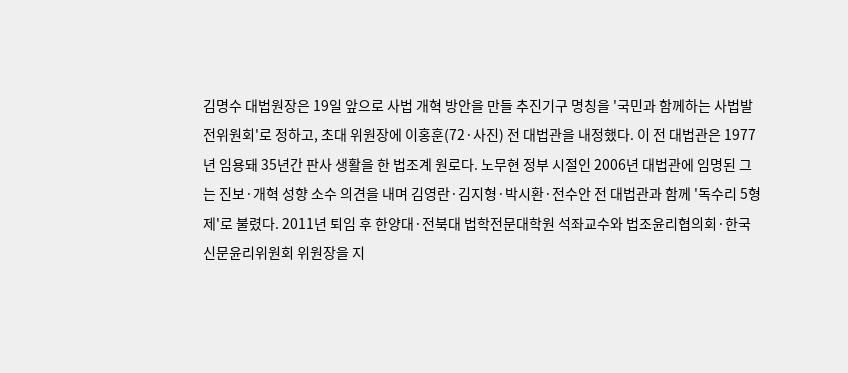김명수 대법원장은 19일 앞으로 사법 개혁 방안을 만들 추진기구 명칭을 '국민과 함께하는 사법발전위원회'로 정하고, 초대 위원장에 이홍훈(72·사진) 전 대법관을 내정했다. 이 전 대법관은 1977년 임용돼 35년간 판사 생활을 한 법조계 원로다. 노무현 정부 시절인 2006년 대법관에 임명된 그는 진보·개혁 성향 소수 의견을 내며 김영란·김지형·박시환·전수안 전 대법관과 함께 '독수리 5형제'로 불렸다. 2011년 퇴임 후 한양대·전북대 법학전문대학원 석좌교수와 법조윤리협의회·한국신문윤리위원회 위원장을 지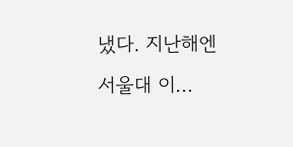냈다. 지난해엔 서울대 이...